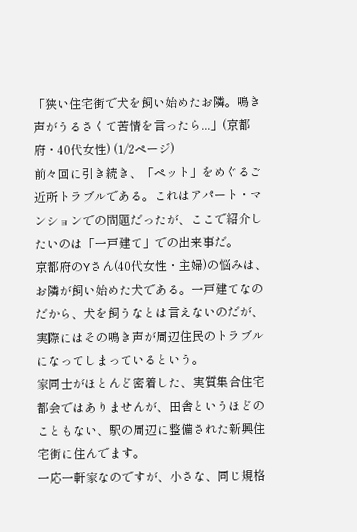「狭い住宅街で犬を飼い始めたお隣。鳴き声がうるさくて苦情を言ったら...」(京都府・40代女性) (1/2ページ)
前々回に引き続き、「ペット」をめぐるご近所トラブルである。これはアパート・マンションでの問題だったが、ここで紹介したいのは「一戸建て」での出来事だ。
京都府のYさん(40代女性・主婦)の悩みは、お隣が飼い始めた犬である。一戸建てなのだから、犬を飼うなとは言えないのだが、実際にはその鳴き声が周辺住民のトラブルになってしまっているという。
家同士がほとんど密着した、実質集合住宅都会ではありませんが、田舎というほどのこともない、駅の周辺に整備された新興住宅街に住んでます。
一応一軒家なのですが、小さな、同じ規格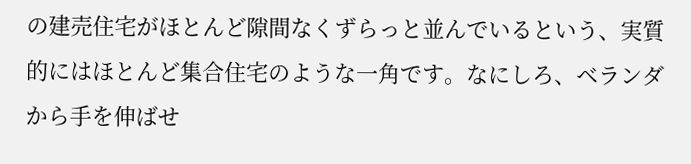の建売住宅がほとんど隙間なくずらっと並んでいるという、実質的にはほとんど集合住宅のような一角です。なにしろ、ベランダから手を伸ばせ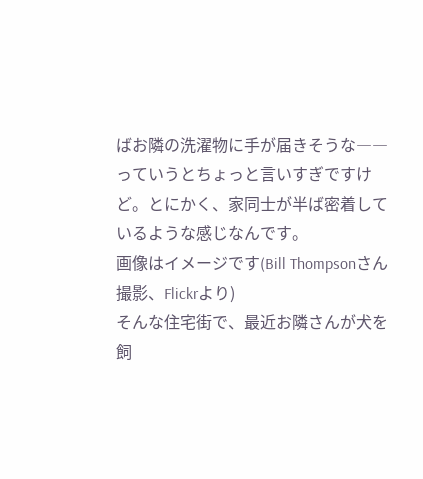ばお隣の洗濯物に手が届きそうな――っていうとちょっと言いすぎですけど。とにかく、家同士が半ば密着しているような感じなんです。
画像はイメージです(Bill Thompsonさん撮影、Flickrより)
そんな住宅街で、最近お隣さんが犬を飼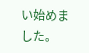い始めました。